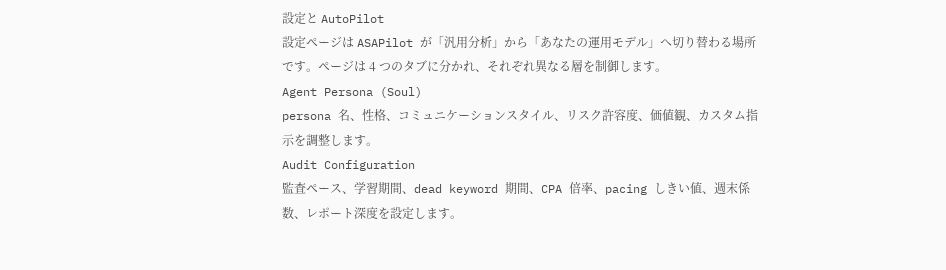設定と AutoPilot
設定ページは ASAPilot が「汎用分析」から「あなたの運用モデル」へ切り替わる場所です。ページは 4 つのタブに分かれ、それぞれ異なる層を制御します。
Agent Persona (Soul)
persona 名、性格、コミュニケーションスタイル、リスク許容度、価値観、カスタム指示を調整します。
Audit Configuration
監査ペース、学習期間、dead keyword 期間、CPA 倍率、pacing しきい値、週末係数、レポート深度を設定します。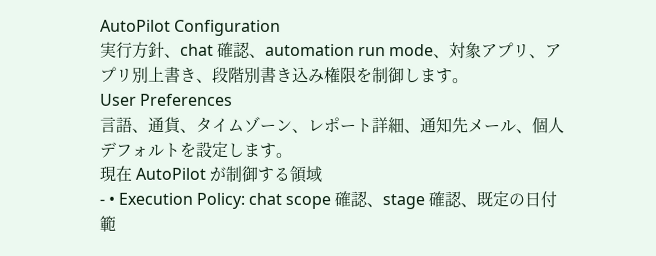AutoPilot Configuration
実行方針、chat 確認、automation run mode、対象アプリ、アプリ別上書き、段階別書き込み権限を制御します。
User Preferences
言語、通貨、タイムゾーン、レポート詳細、通知先メール、個人デフォルトを設定します。
現在 AutoPilot が制御する領域
- • Execution Policy: chat scope 確認、stage 確認、既定の日付範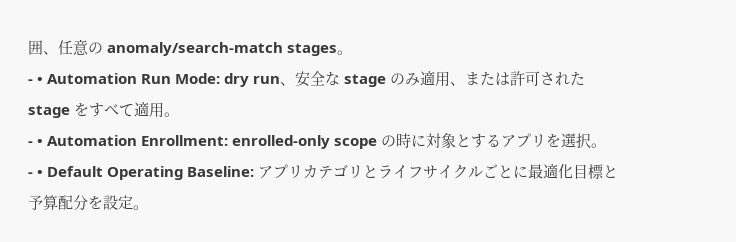囲、任意の anomaly/search-match stages。
- • Automation Run Mode: dry run、安全な stage のみ適用、または許可された stage をすべて適用。
- • Automation Enrollment: enrolled-only scope の時に対象とするアプリを選択。
- • Default Operating Baseline: アプリカテゴリとライフサイクルごとに最適化目標と予算配分を設定。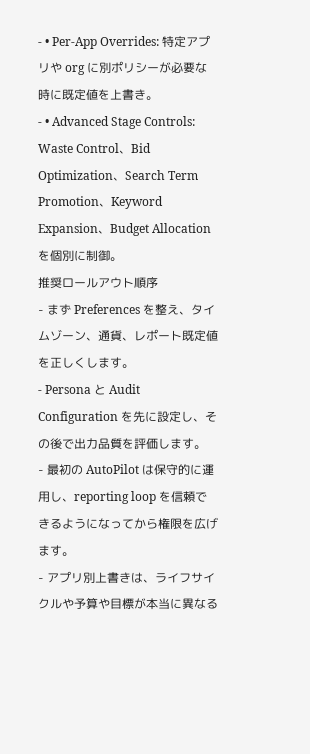- • Per-App Overrides: 特定アプリや org に別ポリシーが必要な時に既定値を上書き。
- • Advanced Stage Controls: Waste Control、Bid Optimization、Search Term Promotion、Keyword Expansion、Budget Allocation を個別に制御。
推奨ロールアウト順序
- まず Preferences を整え、タイムゾーン、通貨、レポート既定値を正しくします。
- Persona と Audit Configuration を先に設定し、その後で出力品質を評価します。
- 最初の AutoPilot は保守的に運用し、reporting loop を信頼できるようになってから権限を広げます。
- アプリ別上書きは、ライフサイクルや予算や目標が本当に異なる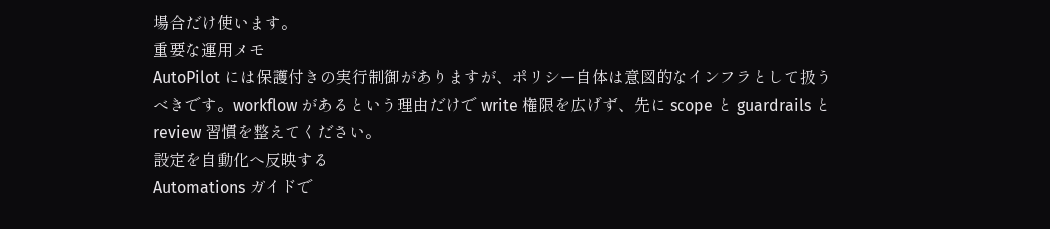場合だけ使います。
重要な運用メモ
AutoPilot には保護付きの実行制御がありますが、ポリシー自体は意図的なインフラとして扱うべきです。workflow があるという理由だけで write 権限を広げず、先に scope と guardrails と review 習慣を整えてください。
設定を自動化へ反映する
Automations ガイドで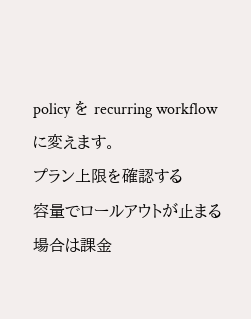policy を recurring workflow に変えます。
プラン上限を確認する
容量でロールアウトが止まる場合は課金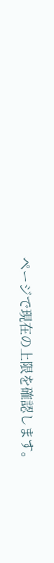ページで現在の上限を確認します。